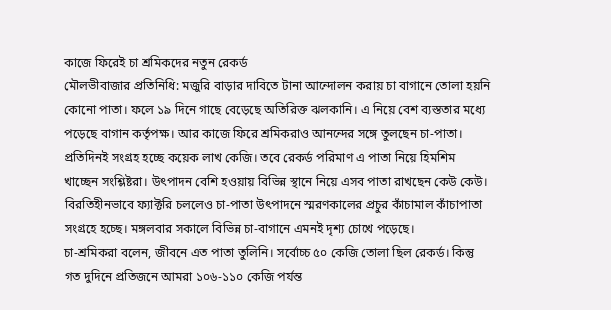কাজে ফিরেই চা শ্রমিকদের নতুন রেকর্ড
মৌলভীবাজার প্রতিনিধি: মজুরি বাড়ার দাবিতে টানা আন্দোলন করায় চা বাগানে তোলা হয়নি কোনো পাতা। ফলে ১৯ দিনে গাছে বেড়েছে অতিরিক্ত ঝলকানি। এ নিয়ে বেশ ব্যস্ততার মধ্যে পড়েছে বাগান কর্তৃপক্ষ। আর কাজে ফিরে শ্রমিকরাও আনন্দের সঙ্গে তুলছেন চা-পাতা। প্রতিদিনই সংগ্রহ হচ্ছে কয়েক লাখ কেজি। তবে রেকর্ড পরিমাণ এ পাতা নিয়ে হিমশিম খাচ্ছেন সংশ্লিষ্টরা। উৎপাদন বেশি হওয়ায় বিভিন্ন স্থানে নিয়ে এসব পাতা রাখছেন কেউ কেউ।
বিরতিহীনভাবে ফ্যাক্টরি চললেও চা-পাতা উৎপাদনে স্মরণকালের প্রচুর কাঁচামাল কাঁচাপাতা সংগ্রহে হচ্ছে। মঙ্গলবার সকালে বিভিন্ন চা-বাগানে এমনই দৃশ্য চোখে পড়েছে।
চা-শ্রমিকরা বলেন, জীবনে এত পাতা তুলিনি। সর্বোচ্চ ৫০ কেজি তোলা ছিল রেকর্ড। কিন্তু গত দুদিনে প্রতিজনে আমরা ১০৬-১১০ কেজি পর্যন্ত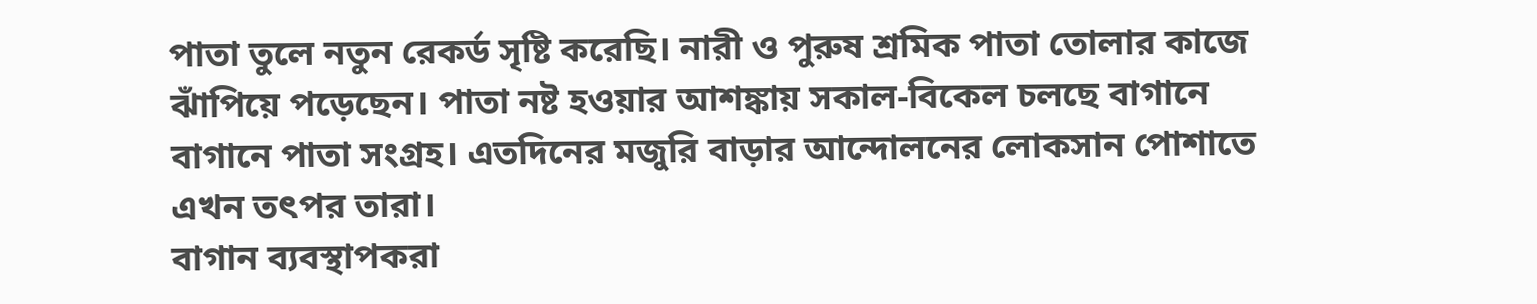পাতা তুলে নতুন রেকর্ড সৃষ্টি করেছি। নারী ও পুরুষ শ্রমিক পাতা তোলার কাজে ঝাঁপিয়ে পড়েছেন। পাতা নষ্ট হওয়ার আশঙ্কায় সকাল-বিকেল চলছে বাগানে বাগানে পাতা সংগ্রহ। এতদিনের মজুরি বাড়ার আন্দোলনের লোকসান পোশাতে এখন তৎপর তারা।
বাগান ব্যবস্থাপকরা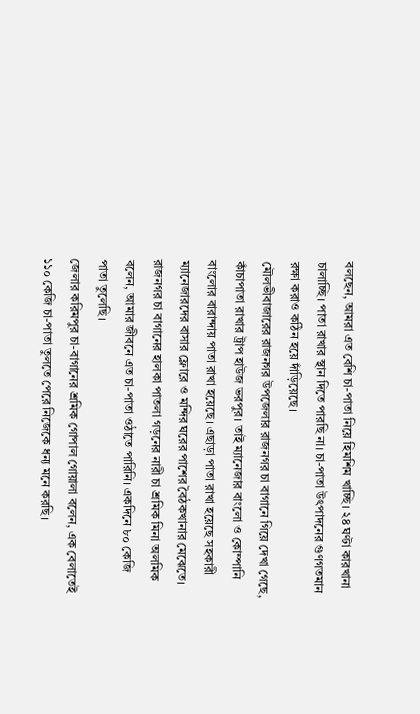বলছেন, আমরা এত বেশি চা-পাতা নিয়ে হিমশিম খাচ্ছি। ২৪ ঘণ্টা কারখানা চালাচ্ছি। পাতা রাখার স্থান দিতে পারছি না। চা-পাতা উৎপাদনের গুণগতমান রক্ষা করাও কঠিন হয়ে দাঁড়িয়েছে।
মৌলভীবাজারের রাজনগর উপজেলার রাজনগর চা বাগানে গিয়ে দেখা গেছে, কাঁচাপাতা রাখার ট্রাপ হাউজ ভরপুর। তাই ম্যানেজার বাংলো ও কোম্পানি বাংলোর বারান্দায় পাতা রাখা হয়েছে। এছাড়া পাতা রাখা হয়েছে সহকারী ম্যানেজারদের বাসার ফ্লোরে ও মন্দির ঘরের পাশের বৈঠকখানার মেঝেতে।
রাজনগর চা বাগানের হালকা পাতলা গড়নের নারী চা শ্রমিক মিনা অলমিক বলেন, আমার জীবনে এত চা-পাতা ওঠাতে পারিনি। একদিনে ৮০ কেজি পাতা তুলেছি।
জেলার করিমপুর চা-বাগানের শ্রমিক গোপাল গোয়ালা বলেন, এক বেলাতেই ১১০ কেজি চা-পাতা তুলতে পেরে নিজেকে ধন্য মনে করছি।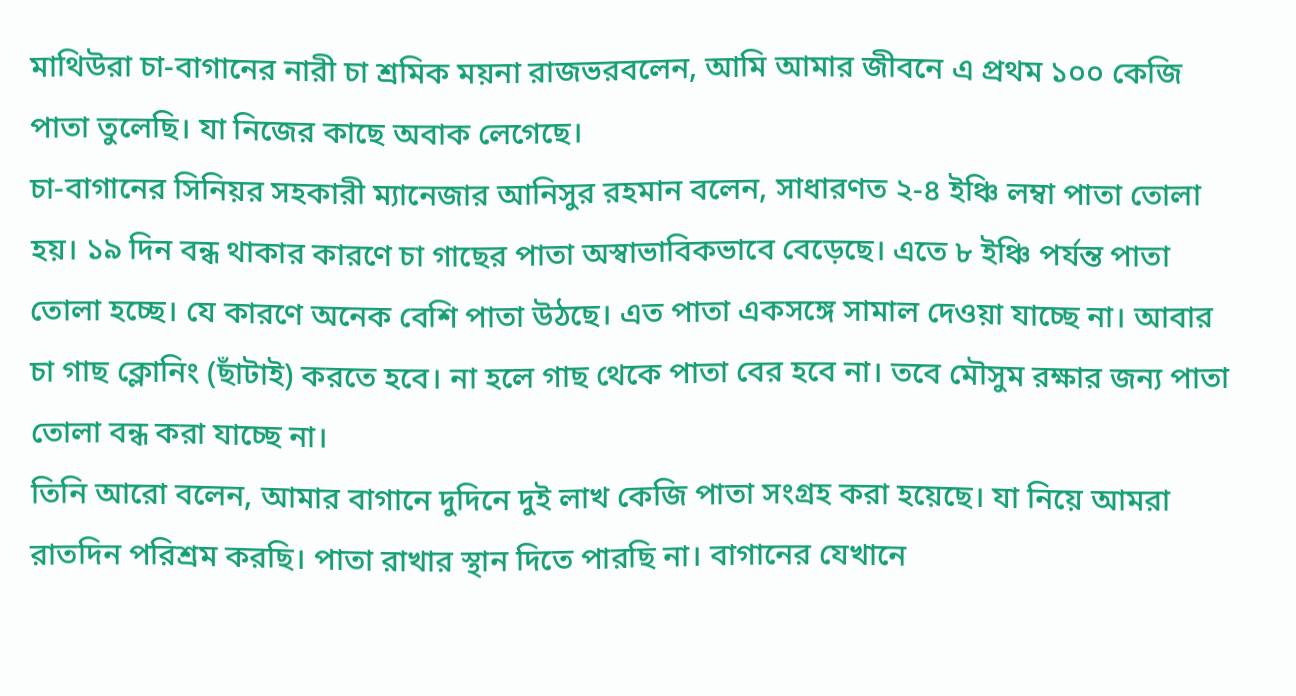মাথিউরা চা-বাগানের নারী চা শ্রমিক ময়না রাজভরবলেন, আমি আমার জীবনে এ প্রথম ১০০ কেজি পাতা তুলেছি। যা নিজের কাছে অবাক লেগেছে।
চা-বাগানের সিনিয়র সহকারী ম্যানেজার আনিসুর রহমান বলেন, সাধারণত ২-৪ ইঞ্চি লম্বা পাতা তোলা হয়। ১৯ দিন বন্ধ থাকার কারণে চা গাছের পাতা অস্বাভাবিকভাবে বেড়েছে। এতে ৮ ইঞ্চি পর্যন্ত পাতা তোলা হচ্ছে। যে কারণে অনেক বেশি পাতা উঠছে। এত পাতা একসঙ্গে সামাল দেওয়া যাচ্ছে না। আবার চা গাছ ক্লোনিং (ছাঁটাই) করতে হবে। না হলে গাছ থেকে পাতা বের হবে না। তবে মৌসুম রক্ষার জন্য পাতা তোলা বন্ধ করা যাচ্ছে না।
তিনি আরো বলেন, আমার বাগানে দুদিনে দুই লাখ কেজি পাতা সংগ্রহ করা হয়েছে। যা নিয়ে আমরা রাতদিন পরিশ্রম করছি। পাতা রাখার স্থান দিতে পারছি না। বাগানের যেখানে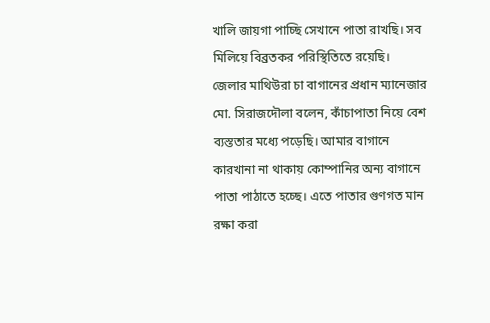খালি জায়গা পাচ্ছি সেখানে পাতা রাখছি। সব মিলিয়ে বিব্রতকর পরিস্থিতিতে রয়েছি।
জেলার মাথিউরা চা বাগানের প্রধান ম্যানেজার মো. সিরাজদৌলা বলেন, কাঁচাপাতা নিয়ে বেশ ব্যস্ততার মধ্যে পড়েছি। আমার বাগানে কারখানা না থাকায় কোম্পানির অন্য বাগানে পাতা পাঠাতে হচ্ছে। এতে পাতার গুণগত মান রক্ষা করা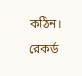কঠিন। রেকর্ড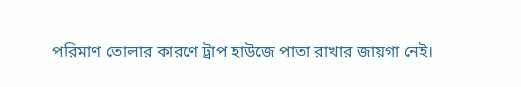পরিমাণ তোলার কারণে ট্রাপ হাউজে পাতা রাখার জায়গা নেই।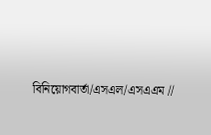বিনিয়োগবার্তা/এসএল/এসএএম //